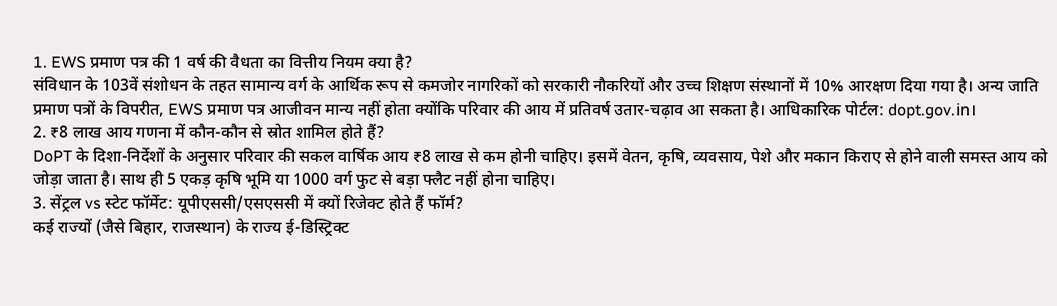1. EWS प्रमाण पत्र की 1 वर्ष की वैधता का वित्तीय नियम क्या है?
संविधान के 103वें संशोधन के तहत सामान्य वर्ग के आर्थिक रूप से कमजोर नागरिकों को सरकारी नौकरियों और उच्च शिक्षण संस्थानों में 10% आरक्षण दिया गया है। अन्य जाति प्रमाण पत्रों के विपरीत, EWS प्रमाण पत्र आजीवन मान्य नहीं होता क्योंकि परिवार की आय में प्रतिवर्ष उतार-चढ़ाव आ सकता है। आधिकारिक पोर्टल: dopt.gov.in।
2. ₹8 लाख आय गणना में कौन-कौन से स्रोत शामिल होते हैं?
DoPT के दिशा-निर्देशों के अनुसार परिवार की सकल वार्षिक आय ₹8 लाख से कम होनी चाहिए। इसमें वेतन, कृषि, व्यवसाय, पेशे और मकान किराए से होने वाली समस्त आय को जोड़ा जाता है। साथ ही 5 एकड़ कृषि भूमि या 1000 वर्ग फुट से बड़ा फ्लैट नहीं होना चाहिए।
3. सेंट्रल vs स्टेट फॉर्मेट: यूपीएससी/एसएससी में क्यों रिजेक्ट होते हैं फॉर्म?
कई राज्यों (जैसे बिहार, राजस्थान) के राज्य ई-डिस्ट्रिक्ट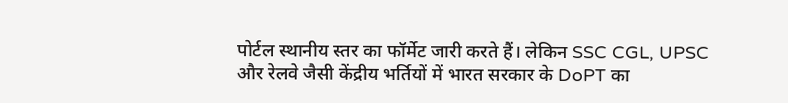पोर्टल स्थानीय स्तर का फॉर्मेट जारी करते हैं। लेकिन SSC CGL, UPSC और रेलवे जैसी केंद्रीय भर्तियों में भारत सरकार के DoPT का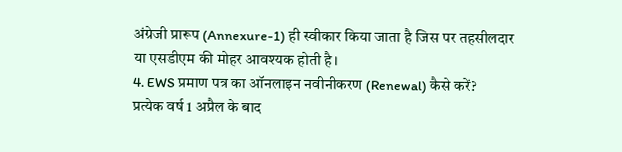अंग्रेजी प्रारूप (Annexure-1) ही स्वीकार किया जाता है जिस पर तहसीलदार या एसडीएम की मोहर आवश्यक होती है।
4. EWS प्रमाण पत्र का ऑनलाइन नवीनीकरण (Renewal) कैसे करें?
प्रत्येक वर्ष 1 अप्रैल के बाद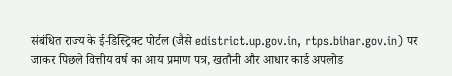संबंधित राज्य के ई-डिस्ट्रिक्ट पोर्टल (जैसे edistrict.up.gov.in, rtps.bihar.gov.in) पर जाकर पिछले वित्तीय वर्ष का आय प्रमाण पत्र, खतौनी और आधार कार्ड अपलोड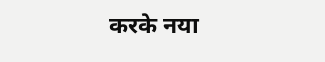करके नया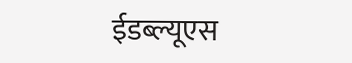ईडब्ल्यूएस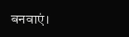बनवाएं।